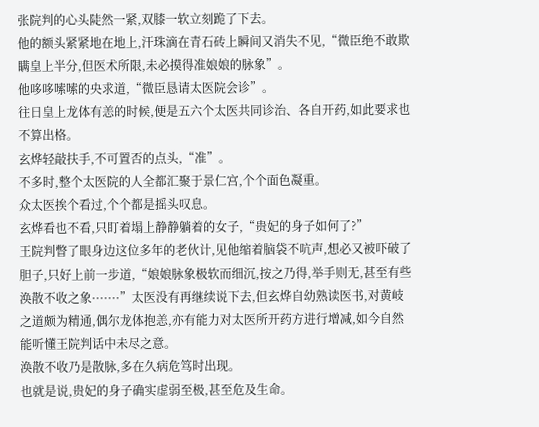张院判的心头陡然一紧,双膝一软立刻跪了下去。
他的额头紧紧地在地上,汗珠滴在青石砖上瞬间又消失不见,“微臣绝不敢欺瞒皇上半分,但医术所限,未必摸得准娘娘的脉象”。
他哆哆嗦嗦的央求道,“微臣恳请太医院会诊”。
往日皇上龙体有恙的时候,便是五六个太医共同诊治、各自开药,如此要求也不算出格。
玄烨轻敲扶手,不可置否的点头,“准”。
不多时,整个太医院的人全都汇聚于景仁宫,个个面色凝重。
众太医挨个看过,个个都是摇头叹息。
玄烨看也不看,只盯着塌上静静躺着的女子,“贵妃的身子如何了?”
王院判瞥了眼身边这位多年的老伙计,见他缩着脑袋不吭声,想必又被吓破了胆子,只好上前一步道,“娘娘脉象极软而细沉,按之乃得,举手则无,甚至有些涣散不收之象·······”太医没有再继续说下去,但玄烨自幼熟读医书,对黄岐之道颇为精通,偶尔龙体抱恙,亦有能力对太医所开药方进行增减,如今自然能听懂王院判话中未尽之意。
涣散不收乃是散脉,多在久病危笃时出现。
也就是说,贵妃的身子确实虚弱至极,甚至危及生命。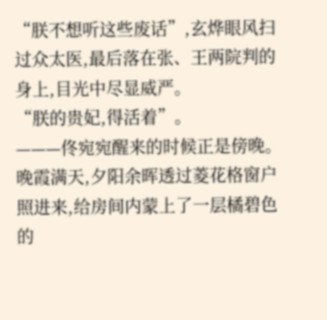“朕不想听这些废话”,玄烨眼风扫过众太医,最后落在张、王两院判的身上,目光中尽显威严。
“朕的贵妃,得活着”。
———佟宛宛醒来的时候正是傍晚。
晚霞满天,夕阳余晖透过菱花格窗户照进来,给房间内蒙上了一层橘碧色的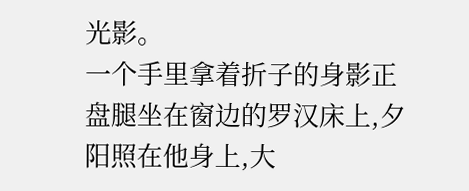光影。
一个手里拿着折子的身影正盘腿坐在窗边的罗汉床上,夕阳照在他身上,大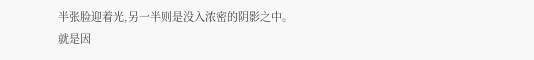半张脸迎着光,另一半则是没入浓密的阴影之中。
就是因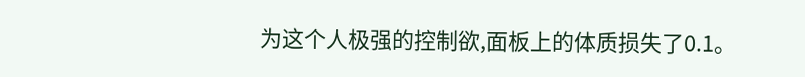为这个人极强的控制欲,面板上的体质损失了0.1。